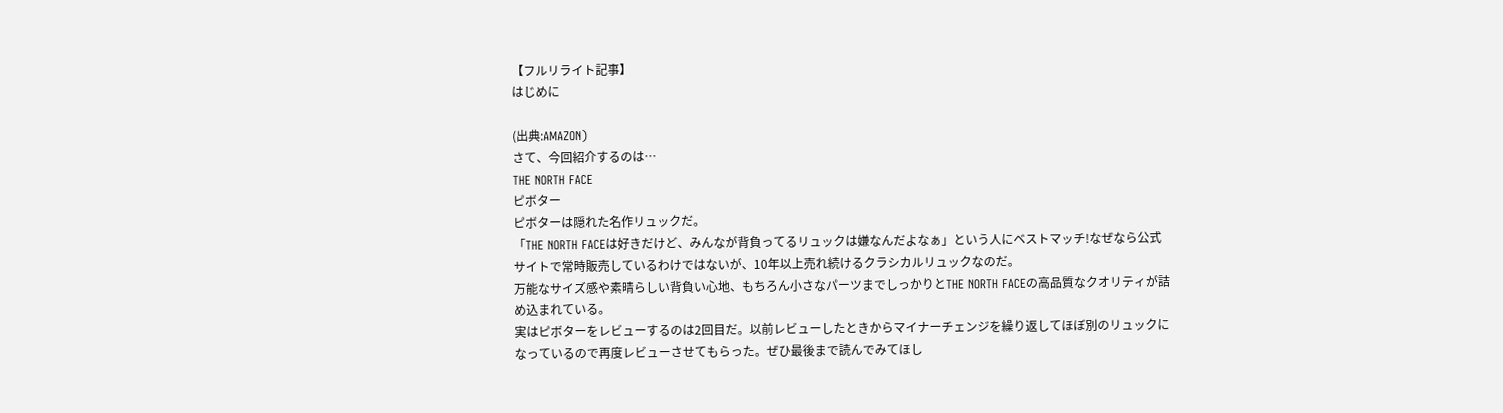【フルリライト記事】
はじめに

(出典:AMAZON)
さて、今回紹介するのは…
THE NORTH FACE
ピボター
ピボターは隠れた名作リュックだ。
「THE NORTH FACEは好きだけど、みんなが背負ってるリュックは嫌なんだよなぁ」という人にベストマッチ!なぜなら公式サイトで常時販売しているわけではないが、10年以上売れ続けるクラシカルリュックなのだ。
万能なサイズ感や素晴らしい背負い心地、もちろん小さなパーツまでしっかりとTHE NORTH FACEの高品質なクオリティが詰め込まれている。
実はピボターをレビューするのは2回目だ。以前レビューしたときからマイナーチェンジを繰り返してほぼ別のリュックになっているので再度レビューさせてもらった。ぜひ最後まで読んでみてほし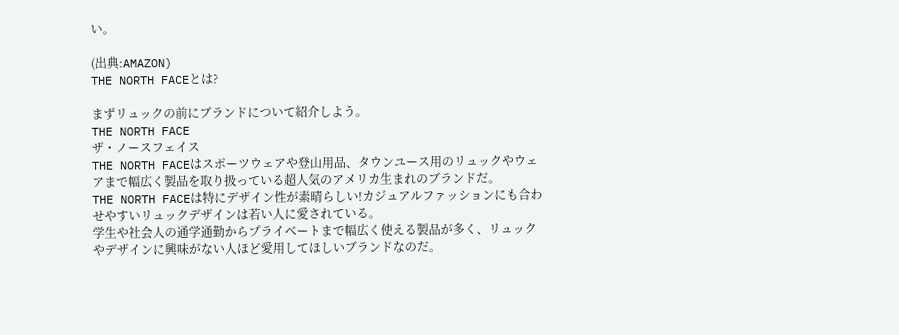い。

(出典:AMAZON)
THE NORTH FACEとは?

まずリュックの前にブランドについて紹介しよう。
THE NORTH FACE
ザ・ノースフェイス
THE NORTH FACEはスポーツウェアや登山用品、タウンユース用のリュックやウェアまで幅広く製品を取り扱っている超人気のアメリカ生まれのブランドだ。
THE NORTH FACEは特にデザイン性が素晴らしい!カジュアルファッションにも合わせやすいリュックデザインは若い人に愛されている。
学生や社会人の通学通勤からプライベートまで幅広く使える製品が多く、リュックやデザインに興味がない人ほど愛用してほしいブランドなのだ。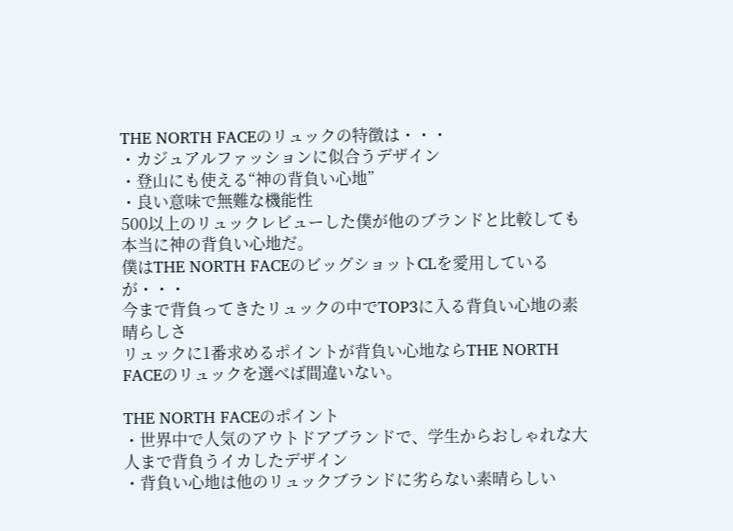THE NORTH FACEのリュックの特徴は・・・
・カジュアルファッションに似合うデザイン
・登山にも使える“神の背負い心地”
・良い意味で無難な機能性
500以上のリュックレビューした僕が他のブランドと比較しても本当に神の背負い心地だ。
僕はTHE NORTH FACEのビッグショットCLを愛用しているが・・・
今まで背負ってきたリュックの中でTOP3に入る背負い心地の素晴らしさ
リュックに1番求めるポイントが背負い心地ならTHE NORTH FACEのリュックを選べば間違いない。

THE NORTH FACEのポイント
・世界中で人気のアウトドアブランドで、学生からおしゃれな大人まで背負うイカしたデザイン
・背負い心地は他のリュックブランドに劣らない素晴らしい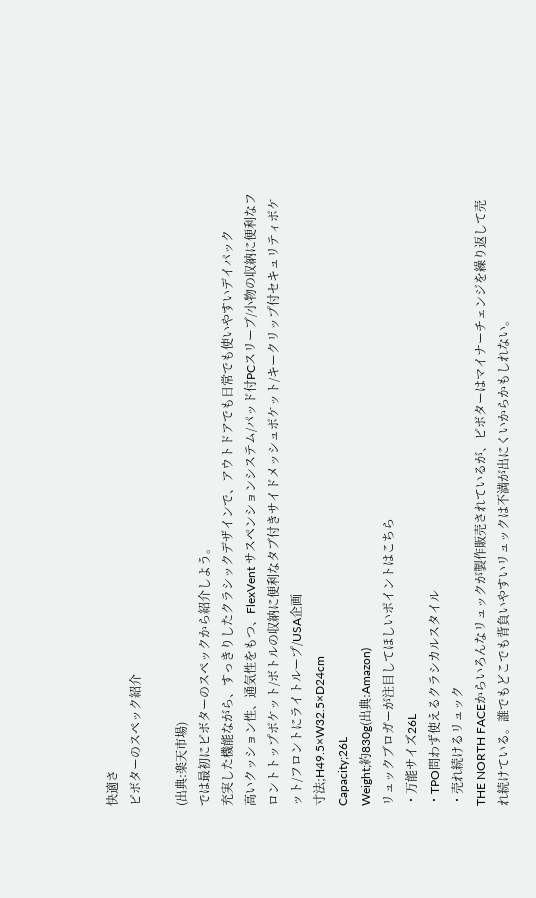快適さ
ピボターのスペック紹介

(出典:楽天市場)
では最初にピボターのスペックから紹介しよう。
充実した機能ながら、すっきりしたクラシックデザインで、アウトドアでも日常でも使いやすいデイパック
高いクッション性、通気性をもつ、FlexVent サスペンションシステム/パッド付PCスリーブ/小物の収納に便利なフロントトップポケット/ボトルの収納に便利なタブ付きサイドメッシュポケット/キークリップ付セキュリティポケット/フロントにライトループ/USA企画
寸法;H49.5×W32.5×D24cm
Capacity;26L
Weight;約830g(出典:Amazon)
リュックブロガーが注目してほしいポイントはこちら
・万能サイズ26L
・TPO問わず使えるクラシカルスタイル
・売れ続けるリュック
THE NORTH FACEからいろんなリュックが製作販売されているが、ピボターはマイナーチェンジを繰り返して売れ続けている。誰でもどこでも背負いやすいリュックは不満が出にくいからかもしれない。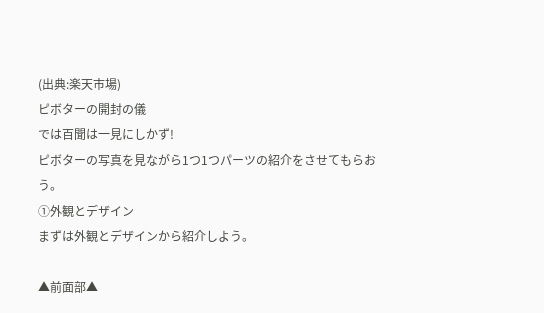(出典:楽天市場)
ピボターの開封の儀
では百聞は一見にしかず!
ピボターの写真を見ながら1つ1つパーツの紹介をさせてもらおう。
①外観とデザイン
まずは外観とデザインから紹介しよう。

▲前面部▲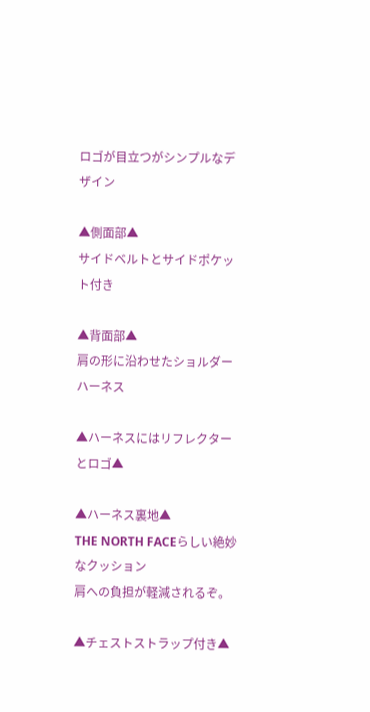ロゴが目立つがシンプルなデザイン

▲側面部▲
サイドベルトとサイドポケット付き

▲背面部▲
肩の形に沿わせたショルダーハーネス

▲ハーネスにはリフレクターとロゴ▲

▲ハーネス裏地▲
THE NORTH FACEらしい絶妙なクッション
肩への負担が軽減されるぞ。

▲チェストストラップ付き▲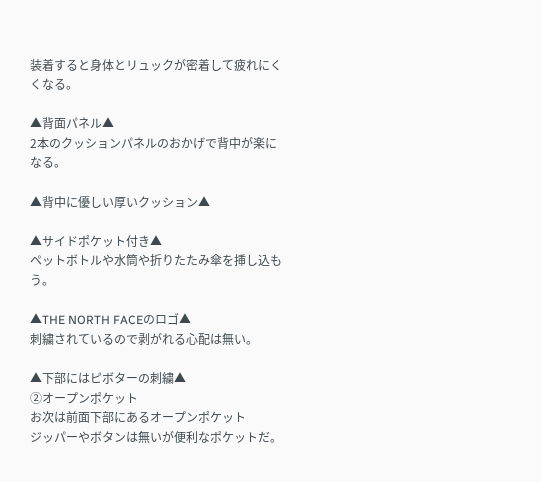装着すると身体とリュックが密着して疲れにくくなる。

▲背面パネル▲
2本のクッションパネルのおかげで背中が楽になる。

▲背中に優しい厚いクッション▲

▲サイドポケット付き▲
ペットボトルや水筒や折りたたみ傘を挿し込もう。

▲THE NORTH FACEのロゴ▲
刺繍されているので剥がれる心配は無い。

▲下部にはピボターの刺繍▲
②オープンポケット
お次は前面下部にあるオープンポケット
ジッパーやボタンは無いが便利なポケットだ。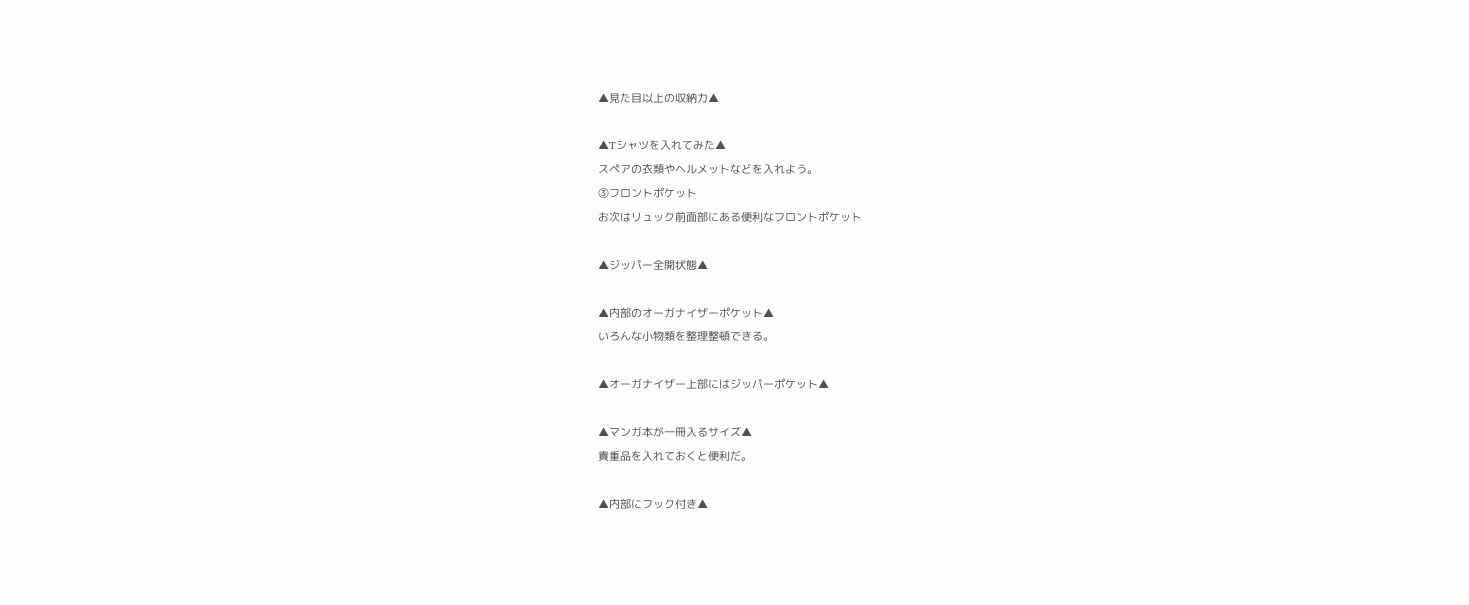▲見た目以上の収納力▲

▲Tシャツを入れてみた▲
スペアの衣類やヘルメットなどを入れよう。
③フロントポケット
お次はリュック前面部にある便利なフロントポケット

▲ジッパー全開状態▲

▲内部のオーガナイザーポケット▲
いろんな小物類を整理整頓できる。

▲オーガナイザー上部にはジッパーポケット▲

▲マンガ本が一冊入るサイズ▲
貴重品を入れておくと便利だ。

▲内部にフック付き▲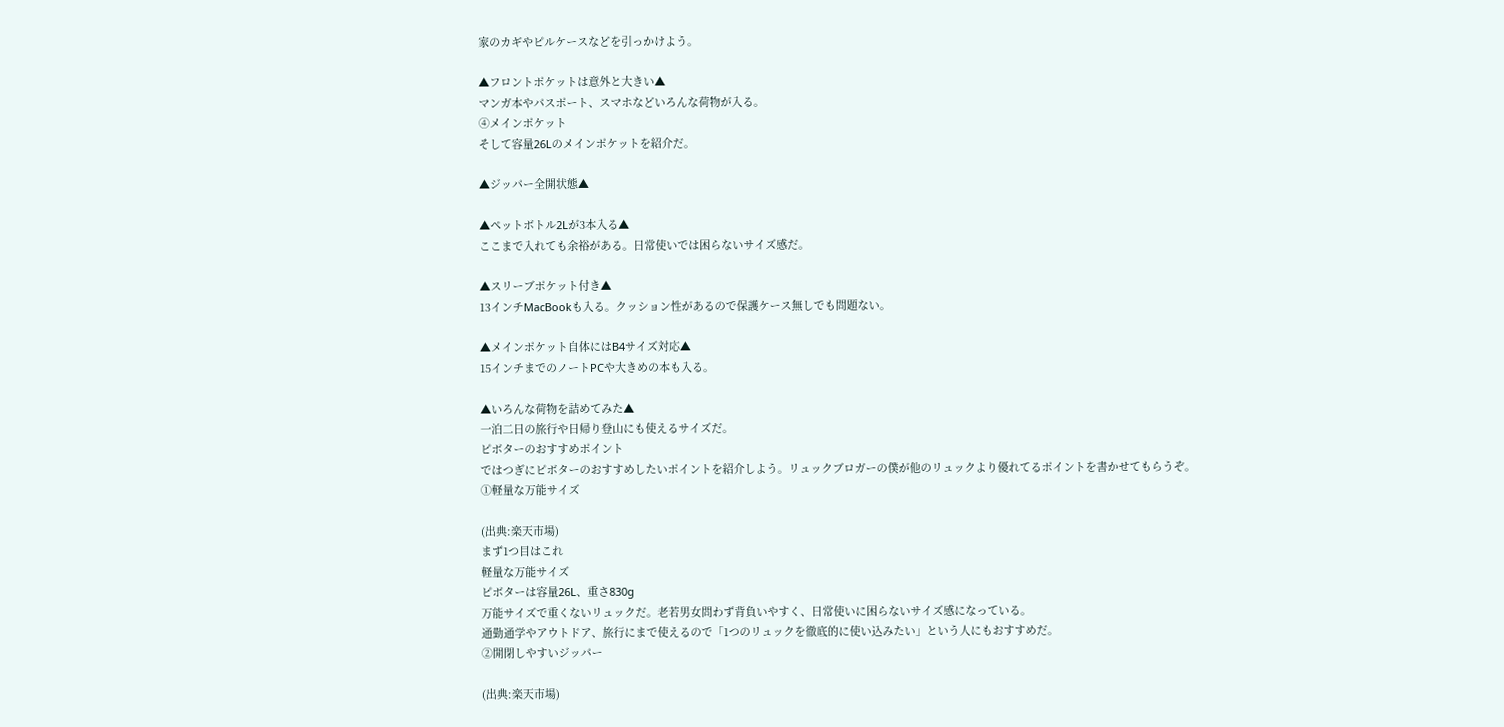家のカギやピルケースなどを引っかけよう。

▲フロントポケットは意外と大きい▲
マンガ本やパスポート、スマホなどいろんな荷物が入る。
④メインポケット
そして容量26Lのメインポケットを紹介だ。

▲ジッパー全開状態▲

▲ペットボトル2Lが3本入る▲
ここまで入れても余裕がある。日常使いでは困らないサイズ感だ。

▲スリーブポケット付き▲
13インチMacBookも入る。クッション性があるので保護ケース無しでも問題ない。

▲メインポケット自体にはB4サイズ対応▲
15インチまでのノートPCや大きめの本も入る。

▲いろんな荷物を詰めてみた▲
一泊二日の旅行や日帰り登山にも使えるサイズだ。
ピボターのおすすめポイント
ではつぎにピボターのおすすめしたいポイントを紹介しよう。リュックブロガーの僕が他のリュックより優れてるポイントを書かせてもらうぞ。
①軽量な万能サイズ

(出典:楽天市場)
まず1つ目はこれ
軽量な万能サイズ
ピボターは容量26L、重さ830g
万能サイズで重くないリュックだ。老若男女問わず背負いやすく、日常使いに困らないサイズ感になっている。
通勤通学やアウトドア、旅行にまで使えるので「1つのリュックを徹底的に使い込みたい」という人にもおすすめだ。
②開閉しやすいジッパー

(出典:楽天市場)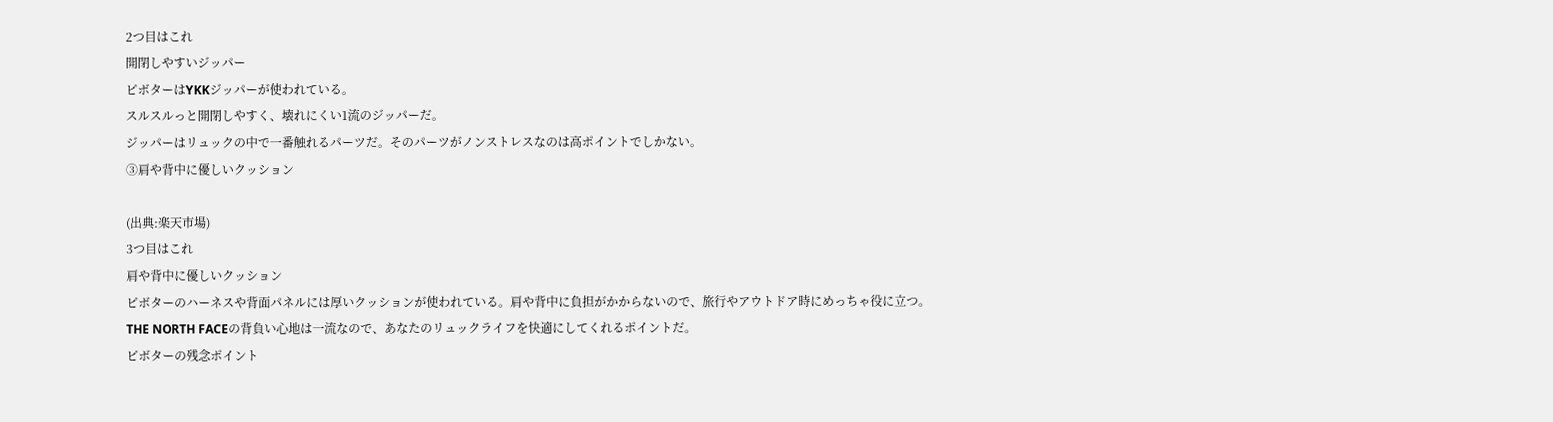2つ目はこれ
開閉しやすいジッパー
ピボターはYKKジッパーが使われている。
スルスルっと開閉しやすく、壊れにくい1流のジッパーだ。
ジッパーはリュックの中で一番触れるパーツだ。そのパーツがノンストレスなのは高ポイントでしかない。
③肩や背中に優しいクッション

(出典:楽天市場)
3つ目はこれ
肩や背中に優しいクッション
ピボターのハーネスや背面パネルには厚いクッションが使われている。肩や背中に負担がかからないので、旅行やアウトドア時にめっちゃ役に立つ。
THE NORTH FACEの背負い心地は一流なので、あなたのリュックライフを快適にしてくれるポイントだ。
ピボターの残念ポイント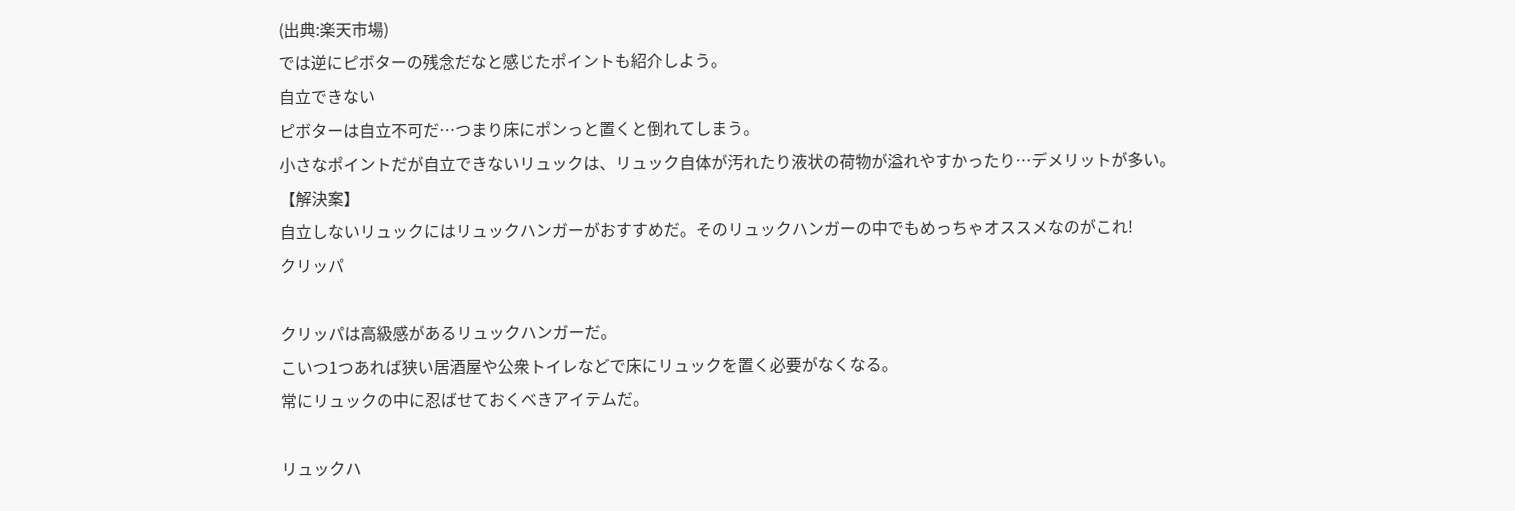(出典:楽天市場)
では逆にピボターの残念だなと感じたポイントも紹介しよう。
自立できない
ピボターは自立不可だ…つまり床にポンっと置くと倒れてしまう。
小さなポイントだが自立できないリュックは、リュック自体が汚れたり液状の荷物が溢れやすかったり…デメリットが多い。
【解決案】
自立しないリュックにはリュックハンガーがおすすめだ。そのリュックハンガーの中でもめっちゃオススメなのがこれ!
クリッパ

クリッパは高級感があるリュックハンガーだ。
こいつ1つあれば狭い居酒屋や公衆トイレなどで床にリュックを置く必要がなくなる。
常にリュックの中に忍ばせておくべきアイテムだ。

リュックハ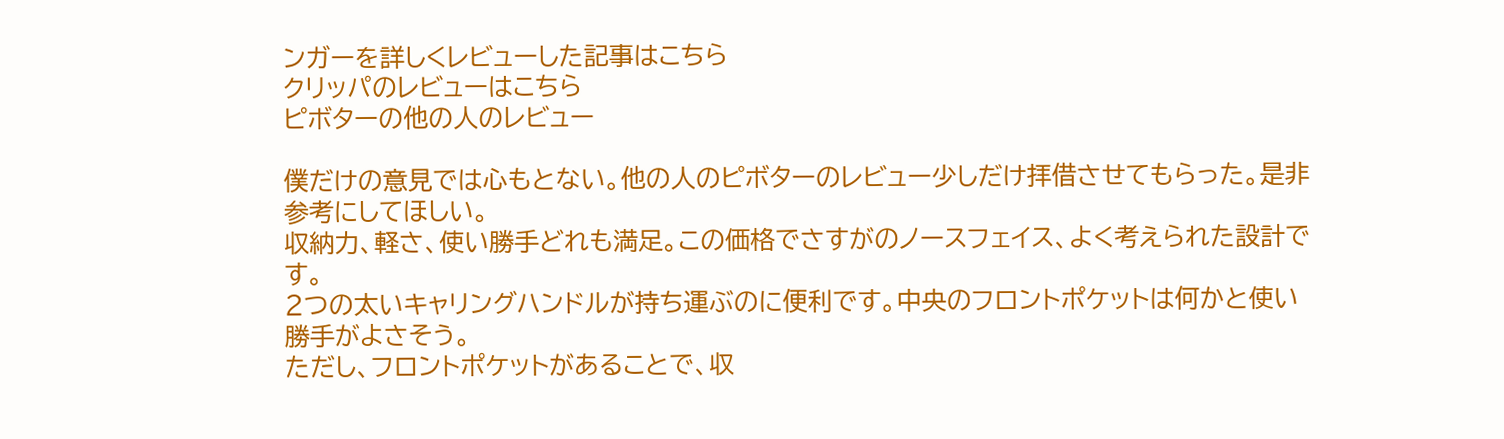ンガーを詳しくレビューした記事はこちら
クリッパのレビューはこちら
ピボターの他の人のレビュー

僕だけの意見では心もとない。他の人のピボターのレビュー少しだけ拝借させてもらった。是非参考にしてほしい。
収納力、軽さ、使い勝手どれも満足。この価格でさすがのノースフェイス、よく考えられた設計です。
2つの太いキャリングハンドルが持ち運ぶのに便利です。中央のフロントポケットは何かと使い勝手がよさそう。
ただし、フロントポケットがあることで、収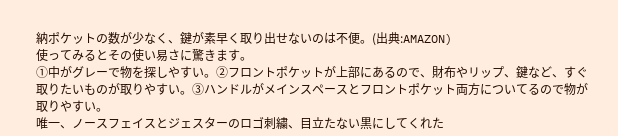納ポケットの数が少なく、鍵が素早く取り出せないのは不便。(出典:AMAZON)
使ってみるとその使い易さに驚きます。
①中がグレーで物を探しやすい。②フロントポケットが上部にあるので、財布やリップ、鍵など、すぐ取りたいものが取りやすい。③ハンドルがメインスペースとフロントポケット両方についてるので物が取りやすい。
唯一、ノースフェイスとジェスターのロゴ刺繍、目立たない黒にしてくれた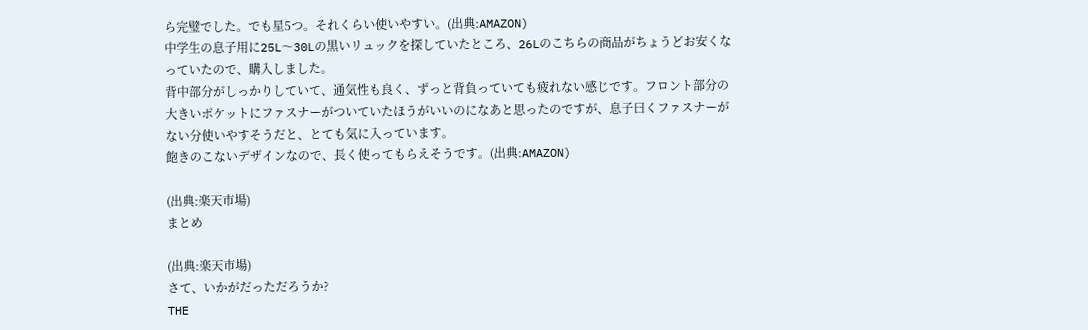ら完璧でした。でも星5つ。それくらい使いやすい。(出典:AMAZON)
中学生の息子用に25L〜30Lの黒いリュックを探していたところ、26Lのこちらの商品がちょうどお安くなっていたので、購入しました。
背中部分がしっかりしていて、通気性も良く、ずっと背負っていても疲れない感じです。フロント部分の大きいポケットにファスナーがついていたほうがいいのになあと思ったのですが、息子曰くファスナーがない分使いやすそうだと、とても気に入っています。
飽きのこないデザインなので、長く使ってもらえそうです。(出典:AMAZON)

(出典:楽天市場)
まとめ

(出典:楽天市場)
さて、いかがだっただろうか?
THE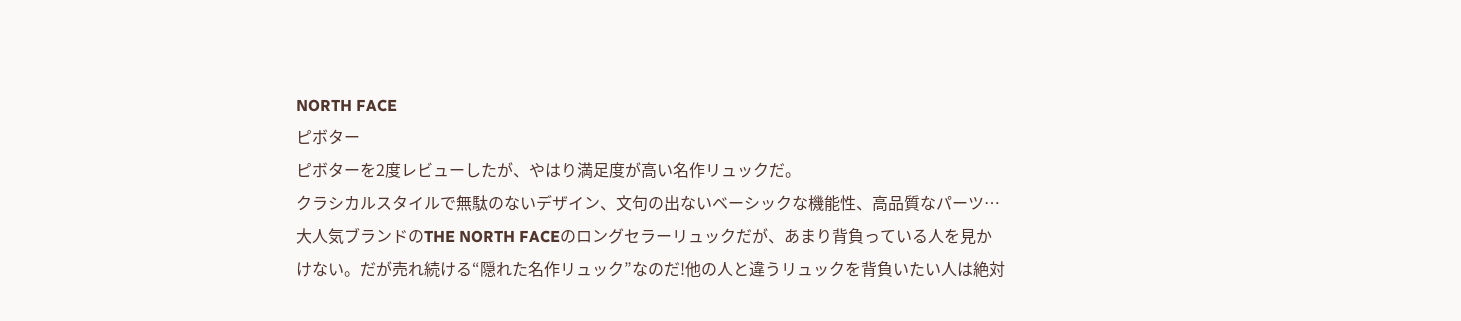NORTH FACE
ピボター
ピボターを2度レビューしたが、やはり満足度が高い名作リュックだ。
クラシカルスタイルで無駄のないデザイン、文句の出ないベーシックな機能性、高品質なパーツ…
大人気ブランドのTHE NORTH FACEのロングセラーリュックだが、あまり背負っている人を見かけない。だが売れ続ける“隠れた名作リュック”なのだ!他の人と違うリュックを背負いたい人は絶対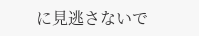に見逃さないで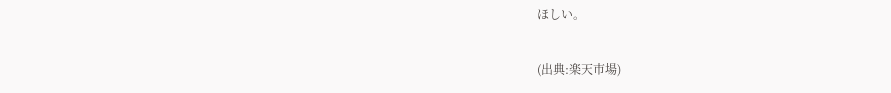ほしい。

(出典:楽天市場)